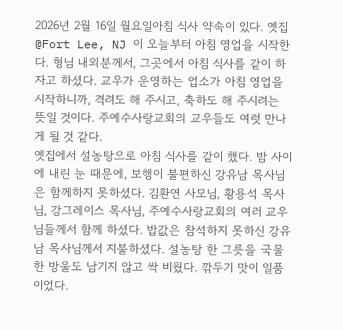2026년 2월 16일 월요일아침 식사 약속이 있다. 옛집 @Fort Lee, NJ 이 오늘부터 아침 영업을 시작한다. 형님 내외분께서, 그곳에서 아침 식사를 같이 하자고 하셨다. 교우가 운영하는 업소가 아침 영업을 시작하니까, 격려도 해 주시고, 축하도 해 주시려는 뜻일 것이다. 주예수사랑교회의 교우들도 여럿 만나게 될 것 같다.
옛집에서 설농탕으로 아침 식사를 같이 했다. 밤 사이에 내린 눈 때문에, 보행이 불편하신 강유남 목사님은 함께하지 못하셨다. 김환연 사모님, 황용석 목사님, 강그레이스 목사님, 주예수사랑교회의 여러 교우님들께서 함께 하셨다. 밥값은 참석하지 못하신 강유남 목사님께서 지불하셨다. 설농탕 한 그릇을 국물 한 방울도 남기지 않고 싹 비웠다. 깎두기 맛이 일품이었다.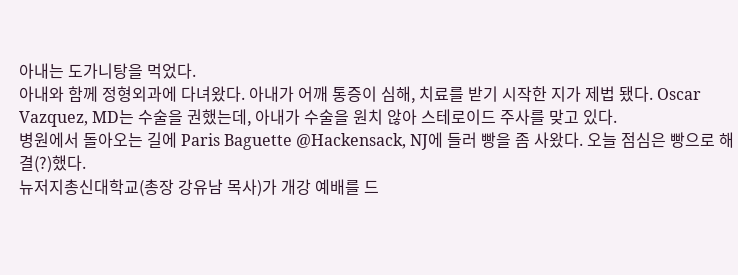아내는 도가니탕을 먹었다.
아내와 함께 정형외과에 다녀왔다. 아내가 어깨 통증이 심해, 치료를 받기 시작한 지가 제법 됐다. Oscar Vazquez, MD는 수술을 권했는데, 아내가 수술을 원치 않아 스테로이드 주사를 맞고 있다.
병원에서 돌아오는 길에 Paris Baguette @Hackensack, NJ에 들러 빵을 좀 사왔다. 오늘 점심은 빵으로 해결(?)했다.
뉴저지총신대학교(총장 강유남 목사)가 개강 예배를 드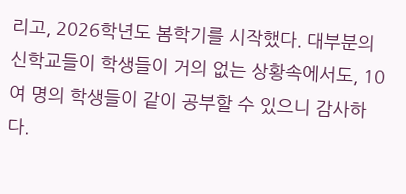리고, 2026학년도 봄학기를 시작했다. 대부분의 신학교들이 학생들이 거의 없는 상황속에서도, 10여 명의 학생들이 같이 공부할 수 있으니 감사하다.